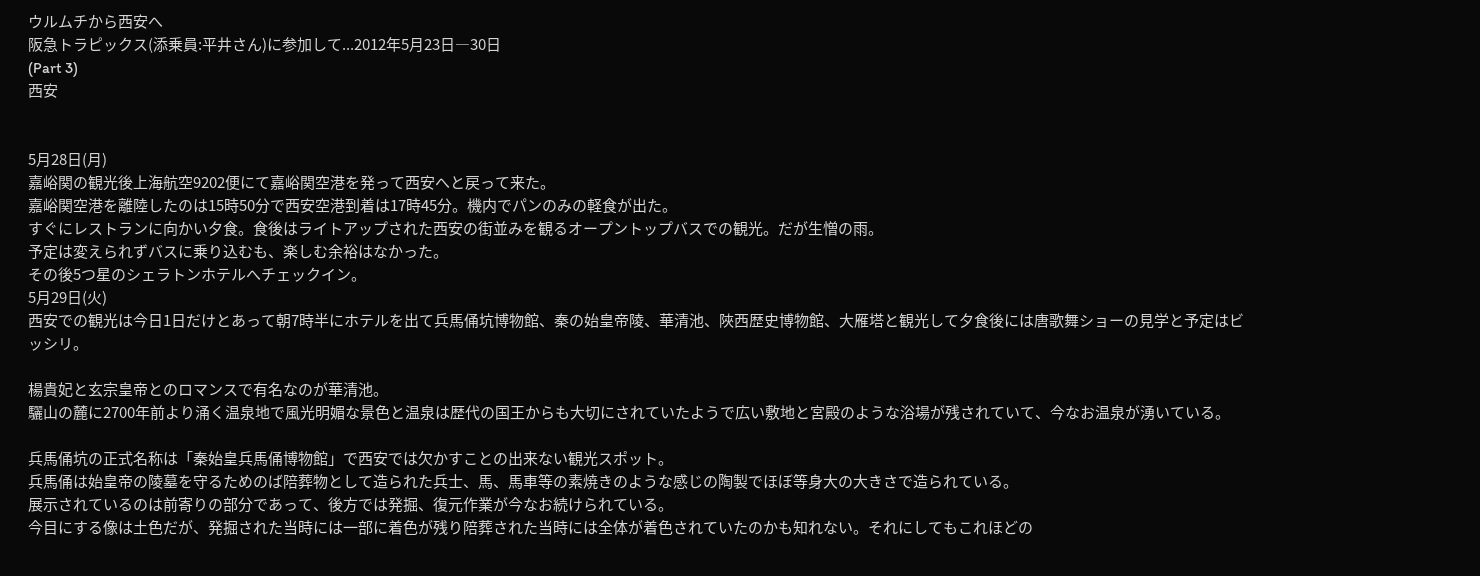ウルムチから西安へ
阪急トラピックス(添乗員:平井さん)に参加して...2012年5月23日―30日
(Part 3)
西安


5月28日(月)
嘉峪関の観光後上海航空9202便にて嘉峪関空港を発って西安へと戻って来た。
嘉峪関空港を離陸したのは15時50分で西安空港到着は17時45分。機内でパンのみの軽食が出た。
すぐにレストランに向かい夕食。食後はライトアップされた西安の街並みを観るオープントップバスでの観光。だが生憎の雨。
予定は変えられずバスに乗り込むも、楽しむ余裕はなかった。
その後5つ星のシェラトンホテルへチェックイン。
5月29日(火)
西安での観光は今日1日だけとあって朝7時半にホテルを出て兵馬俑坑博物館、秦の始皇帝陵、華清池、陜西歴史博物館、大雁塔と観光して夕食後には唐歌舞ショーの見学と予定はビッシリ。

楊貴妃と玄宗皇帝とのロマンスで有名なのが華清池。
驪山の麓に2700年前より涌く温泉地で風光明媚な景色と温泉は歴代の国王からも大切にされていたようで広い敷地と宮殿のような浴場が残されていて、今なお温泉が湧いている。

兵馬俑坑の正式名称は「秦始皇兵馬俑博物館」で西安では欠かすことの出来ない観光スポット。
兵馬俑は始皇帝の陵墓を守るためのば陪葬物として造られた兵士、馬、馬車等の素焼きのような感じの陶製でほぼ等身大の大きさで造られている。
展示されているのは前寄りの部分であって、後方では発掘、復元作業が今なお続けられている。
今目にする像は土色だが、発掘された当時には一部に着色が残り陪葬された当時には全体が着色されていたのかも知れない。それにしてもこれほどの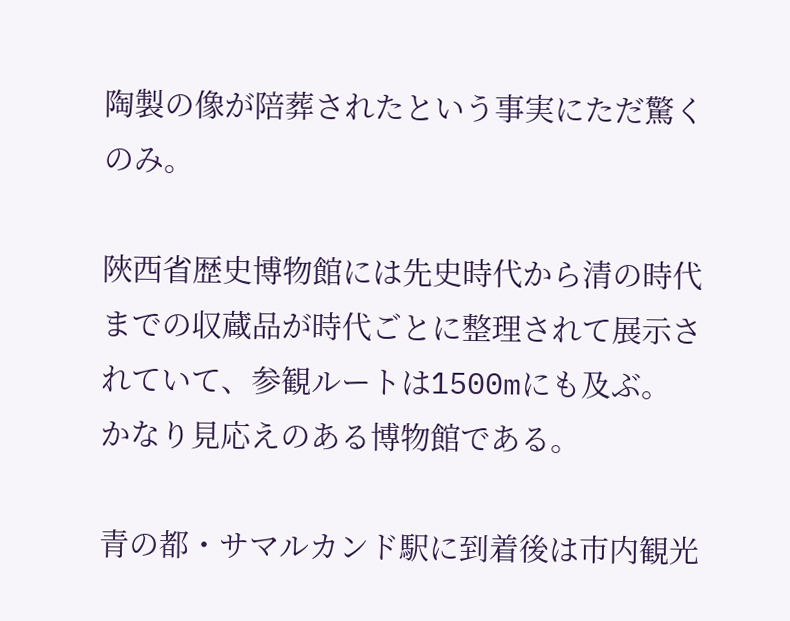陶製の像が陪葬されたという事実にただ驚くのみ。

陜西省歴史博物館には先史時代から清の時代までの収蔵品が時代ごとに整理されて展示されていて、参観ルートは1500mにも及ぶ。
かなり見応えのある博物館である。

青の都・サマルカンド駅に到着後は市内観光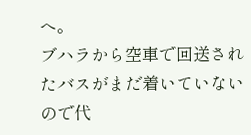へ。
ブハラから空車で回送されたバスがまだ着いていないので代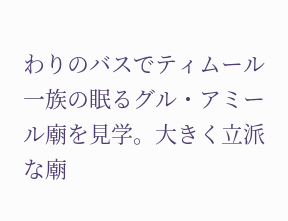わりのバスでティムール一族の眠るグル・アミール廟を見学。大きく立派な廟